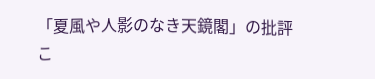「夏風や人影のなき天鏡閣」の批評
こ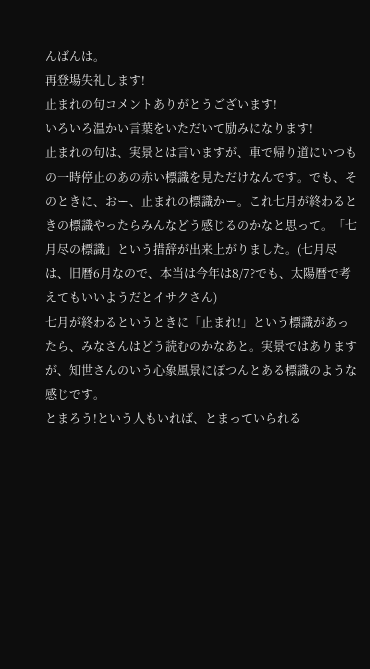んばんは。
再登場失礼します!
止まれの句コメントありがとうございます!
いろいろ温かい言葉をいただいて励みになります!
止まれの句は、実景とは言いますが、車で帰り道にいつもの一時停止のあの赤い標識を見ただけなんです。でも、そのときに、おー、止まれの標識かー。これ七月が終わるときの標識やったらみんなどう感じるのかなと思って。「七月尽の標識」という措辞が出来上がりました。(七月尽は、旧暦6月なので、本当は今年は8/7?でも、太陽暦で考えてもいいようだとイサクさん)
七月が終わるというときに「止まれ!」という標識があったら、みなさんはどう読むのかなあと。実景ではありますが、知世さんのいう心象風景にぽつんとある標識のような感じです。
とまろう!という人もいれば、とまっていられる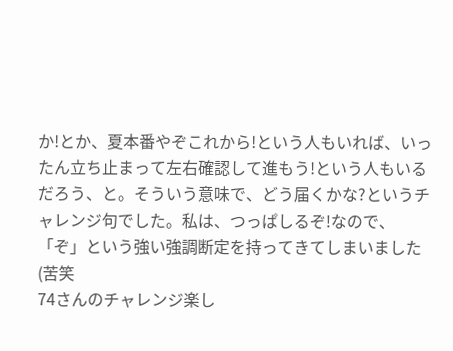か!とか、夏本番やぞこれから!という人もいれば、いったん立ち止まって左右確認して進もう!という人もいるだろう、と。そういう意味で、どう届くかな?というチャレンジ句でした。私は、つっぱしるぞ!なので、「ぞ」という強い強調断定を持ってきてしまいました(苦笑
74さんのチャレンジ楽し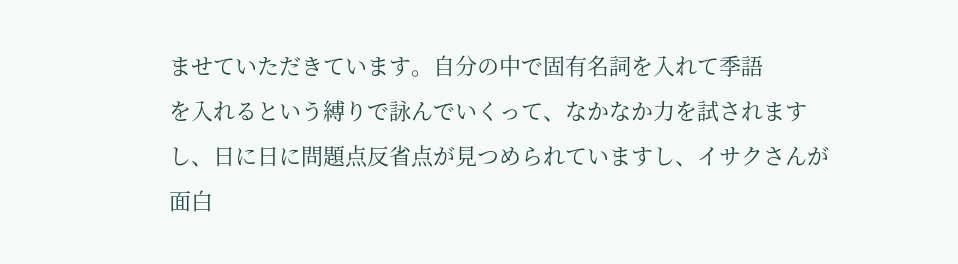ませていただきています。自分の中で固有名詞を入れて季語
を入れるという縛りで詠んでいくって、なかなか力を試されますし、日に日に問題点反省点が見つめられていますし、イサクさんが面白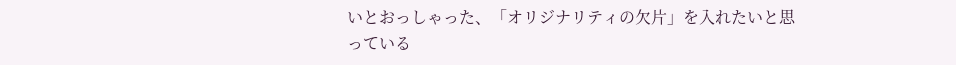いとおっしゃった、「オリジナリティの欠片」を入れたいと思っている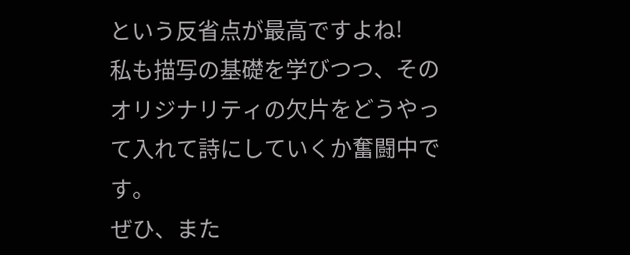という反省点が最高ですよね!
私も描写の基礎を学びつつ、そのオリジナリティの欠片をどうやって入れて詩にしていくか奮闘中です。
ぜひ、また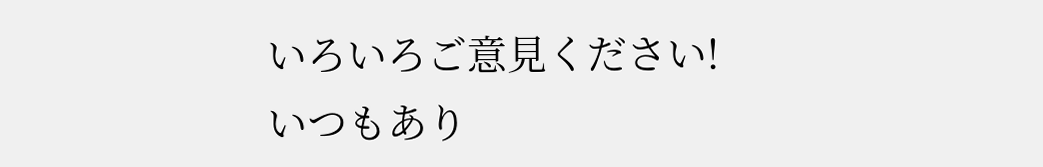いろいろご意見ください!いつもあり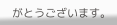がとうございます。